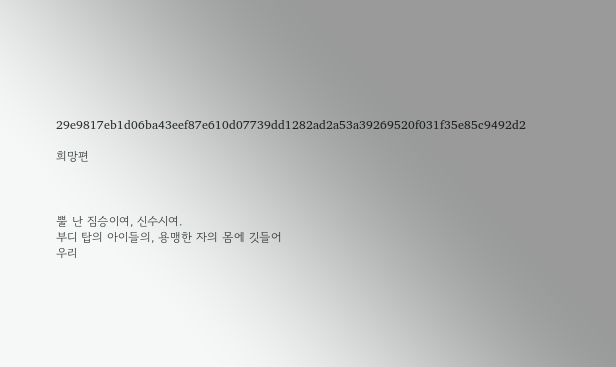29e9817eb1d06ba43eef87e610d07739dd1282ad2a53a39269520f031f35e85c9492d2

희망편



뿔 난 짐승이여, 신수시여.
부디 탑의 아이들의, 용맹한 자의 몸에 깃들어
우리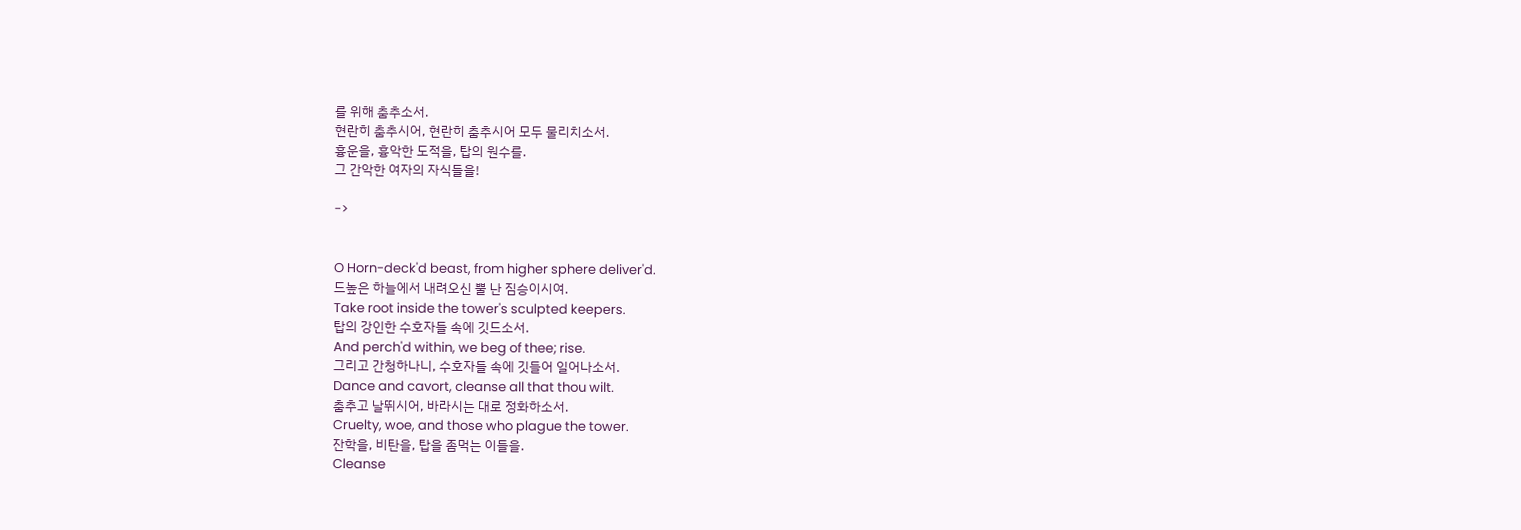를 위해 춤추소서.
현란히 춤추시어, 현란히 춤추시어 모두 물리치소서.
흉운을, 흉악한 도적을, 탑의 원수를.
그 간악한 여자의 자식들을!

->


O Horn-deck'd beast, from higher sphere deliver'd.
드높은 하늘에서 내려오신 뿔 난 짐승이시여.
Take root inside the tower's sculpted keepers.
탑의 강인한 수호자들 속에 깃드소서.
And perch'd within, we beg of thee; rise.
그리고 간청하나니, 수호자들 속에 깃들어 일어나소서.
Dance and cavort, cleanse all that thou wilt.
춤추고 날뛰시어, 바라시는 대로 정화하소서.
Cruelty, woe, and those who plague the tower.
잔학을, 비탄을, 탑을 좀먹는 이들을.
Cleanse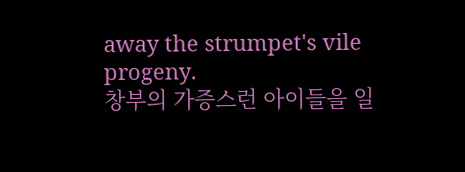away the strumpet's vile progeny.
창부의 가증스런 아이들을 일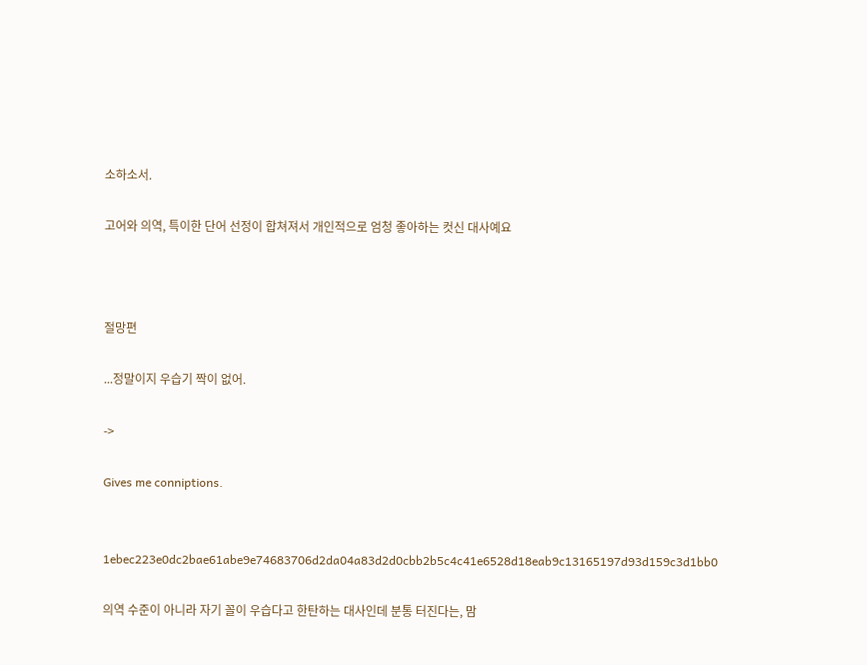소하소서.

고어와 의역, 특이한 단어 선정이 합쳐져서 개인적으로 엄청 좋아하는 컷신 대사예요



절망편

...정말이지 우습기 짝이 없어.

->

Gives me conniptions.


1ebec223e0dc2bae61abe9e74683706d2da04a83d2d0cbb2b5c4c41e6528d18eab9c13165197d93d159c3d1bb0

의역 수준이 아니라 자기 꼴이 우습다고 한탄하는 대사인데 분통 터진다는, 맘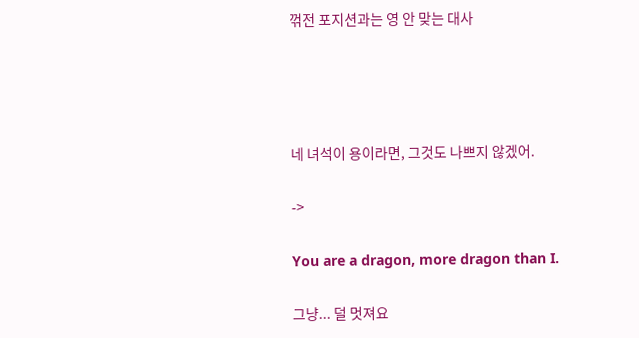꺾전 포지션과는 영 안 맞는 대사




네 녀석이 용이라면, 그것도 나쁘지 않겠어.

->

You are a dragon, more dragon than I.

그냥... 덜 멋져요